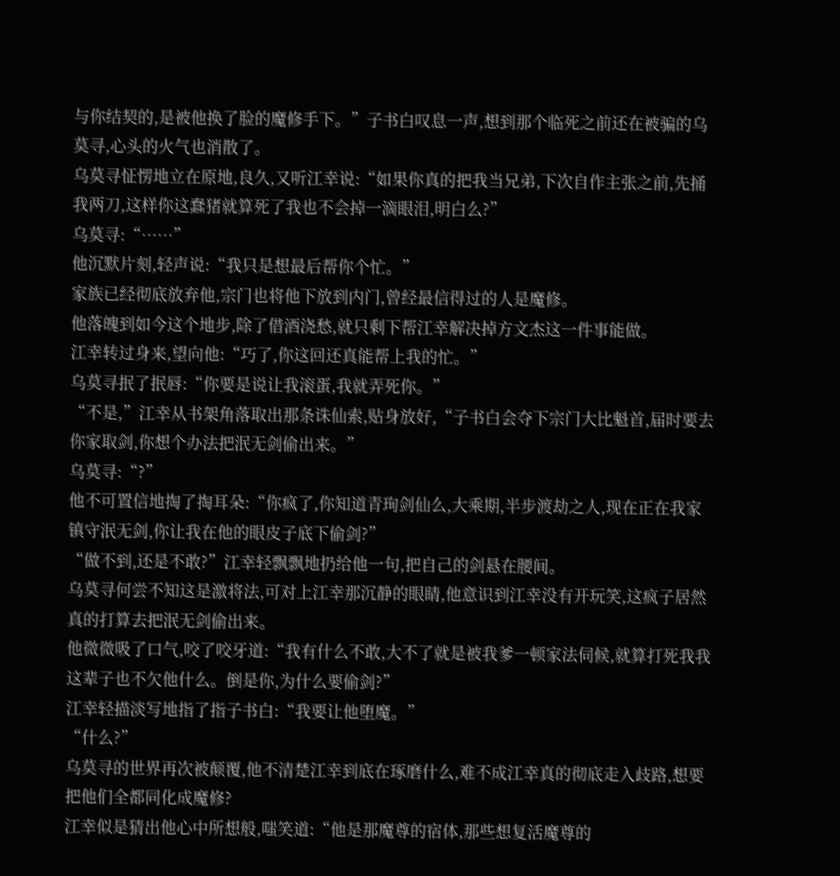与你结契的,是被他换了脸的魔修手下。”子书白叹息一声,想到那个临死之前还在被骗的乌莫寻,心头的火气也消散了。
乌莫寻怔愣地立在原地,良久,又听江幸说:“如果你真的把我当兄弟,下次自作主张之前,先捅我两刀,这样你这蠢猪就算死了我也不会掉一滴眼泪,明白么?”
乌莫寻:“……”
他沉默片刻,轻声说:“我只是想最后帮你个忙。”
家族已经彻底放弃他,宗门也将他下放到内门,曾经最信得过的人是魔修。
他落魄到如今这个地步,除了借酒浇愁,就只剩下帮江幸解决掉方文杰这一件事能做。
江幸转过身来,望向他:“巧了,你这回还真能帮上我的忙。”
乌莫寻抿了抿唇:“你要是说让我滚蛋,我就弄死你。”
“不是,”江幸从书架角落取出那条诛仙索,贴身放好,“子书白会夺下宗门大比魁首,届时要去你家取剑,你想个办法把泯无剑偷出来。”
乌莫寻:“?”
他不可置信地掏了掏耳朵:“你疯了,你知道青珣剑仙么,大乘期,半步渡劫之人,现在正在我家镇守泯无剑,你让我在他的眼皮子底下偷剑?”
“做不到,还是不敢?”江幸轻飘飘地扔给他一句,把自己的剑悬在腰间。
乌莫寻何尝不知这是激将法,可对上江幸那沉静的眼睛,他意识到江幸没有开玩笑,这疯子居然真的打算去把泯无剑偷出来。
他微微吸了口气,咬了咬牙道:“我有什么不敢,大不了就是被我爹一顿家法伺候,就算打死我我这辈子也不欠他什么。倒是你,为什么要偷剑?”
江幸轻描淡写地指了指子书白:“我要让他堕魔。”
“什么?”
乌莫寻的世界再次被颠覆,他不清楚江幸到底在琢磨什么,难不成江幸真的彻底走入歧路,想要把他们全都同化成魔修?
江幸似是猜出他心中所想般,嗤笑道:“他是那魔尊的宿体,那些想复活魔尊的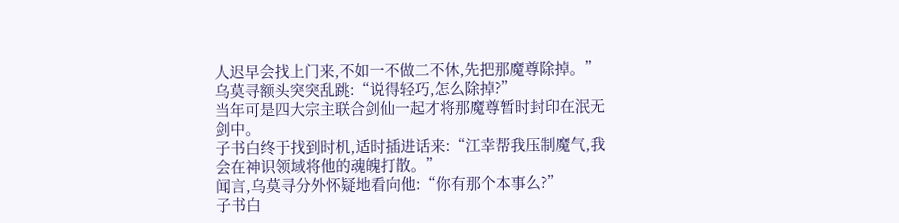人迟早会找上门来,不如一不做二不休,先把那魔尊除掉。”
乌莫寻额头突突乱跳:“说得轻巧,怎么除掉?”
当年可是四大宗主联合剑仙一起才将那魔尊暂时封印在泯无剑中。
子书白终于找到时机,适时插进话来:“江幸帮我压制魔气,我会在神识领域将他的魂魄打散。”
闻言,乌莫寻分外怀疑地看向他:“你有那个本事么?”
子书白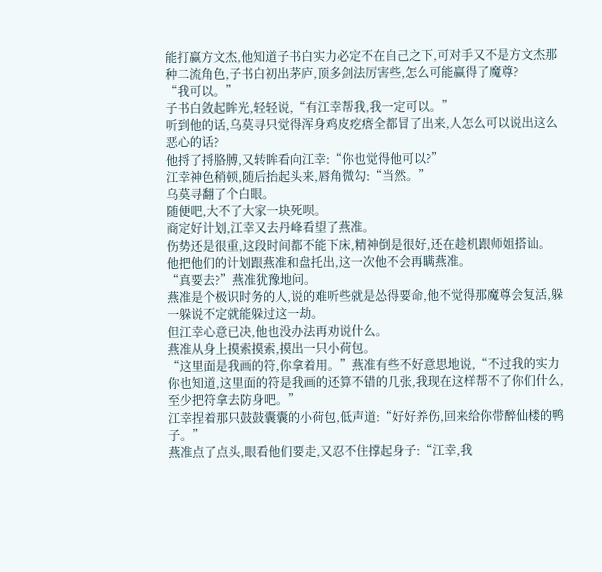能打赢方文杰,他知道子书白实力必定不在自己之下,可对手又不是方文杰那种二流角色,子书白初出茅庐,顶多剑法厉害些,怎么可能赢得了魔尊?
“我可以。”
子书白敛起眸光,轻轻说,“有江幸帮我,我一定可以。”
听到他的话,乌莫寻只觉得浑身鸡皮疙瘩全都冒了出来,人怎么可以说出这么恶心的话?
他捋了捋胳膊,又转眸看向江幸:“你也觉得他可以?”
江幸神色稍顿,随后抬起头来,唇角微勾:“当然。”
乌莫寻翻了个白眼。
随便吧,大不了大家一块死呗。
商定好计划,江幸又去丹峰看望了燕准。
伤势还是很重,这段时间都不能下床,精神倒是很好,还在趁机跟师姐搭讪。
他把他们的计划跟燕准和盘托出,这一次他不会再瞒燕准。
“真要去?”燕准犹豫地问。
燕准是个极识时务的人,说的难听些就是怂得要命,他不觉得那魔尊会复活,躲一躲说不定就能躲过这一劫。
但江幸心意已决,他也没办法再劝说什么。
燕准从身上摸索摸索,摸出一只小荷包。
“这里面是我画的符,你拿着用。”燕准有些不好意思地说,“不过我的实力你也知道,这里面的符是我画的还算不错的几张,我现在这样帮不了你们什么,至少把符拿去防身吧。”
江幸捏着那只鼓鼓囊囊的小荷包,低声道:“好好养伤,回来给你带醉仙楼的鸭子。”
燕准点了点头,眼看他们要走,又忍不住撑起身子:“江幸,我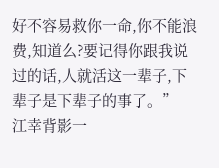好不容易救你一命,你不能浪费,知道么?要记得你跟我说过的话,人就活这一辈子,下辈子是下辈子的事了。”
江幸背影一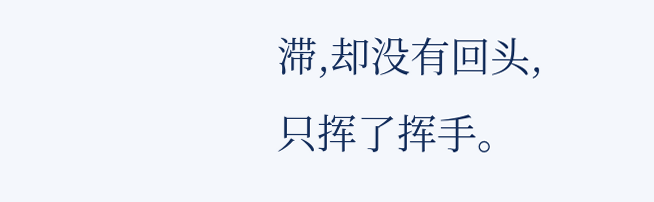滞,却没有回头,只挥了挥手。